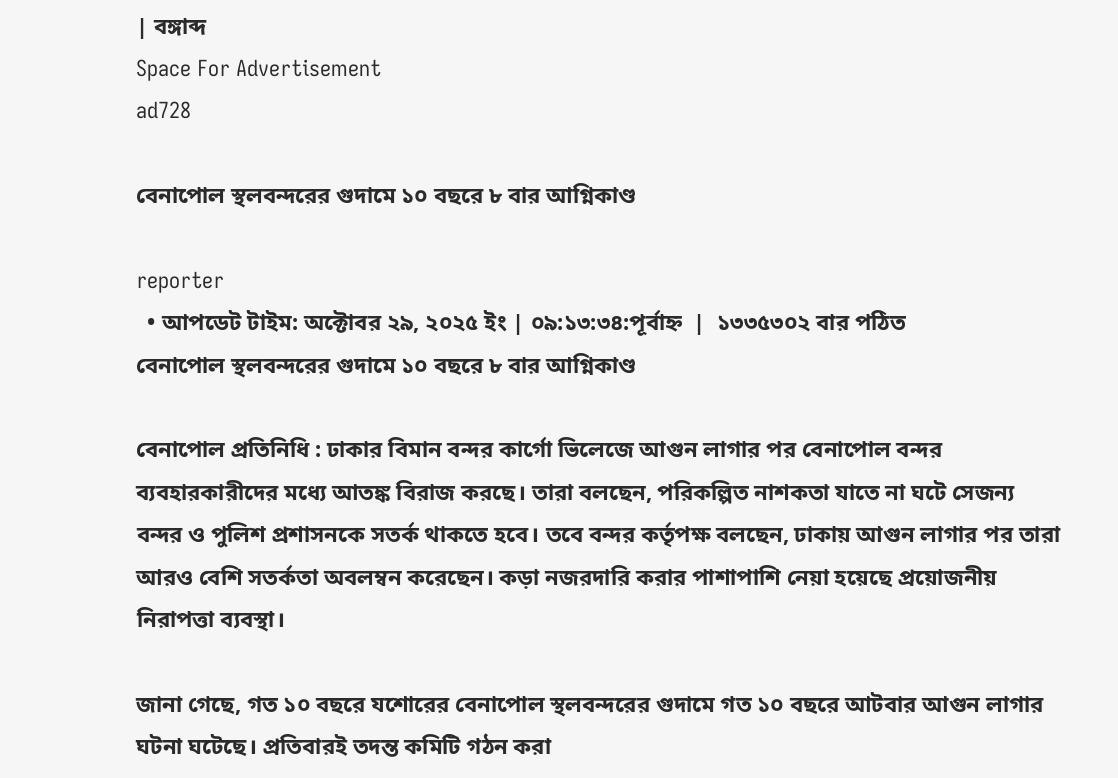| বঙ্গাব্দ
Space For Advertisement
ad728

বেনাপোল স্থলবন্দরের গুদামে ১০ বছরে ৮ বার আগ্নিকাণ্ড

reporter
  • আপডেট টাইম: অক্টোবর ২৯, ২০২৫ ইং | ০৯:১৩:৩৪:পূর্বাহ্ন  |  ১৩৩৫৩০২ বার পঠিত
বেনাপোল স্থলবন্দরের গুদামে ১০ বছরে ৮ বার আগ্নিকাণ্ড

বেনাপোল প্রতিনিধি : ঢাকার বিমান বন্দর কার্গো ভিলেজে আগুন লাগার পর বেনাপোল বন্দর ব্যবহারকারীদের মধ্যে আতঙ্ক বিরাজ করছে। তারা বলছেন, পরিকল্পিত নাশকতা যাতে না ঘটে সেজন্য বন্দর ও পুলিশ প্রশাসনকে সতর্ক থাকতে হবে। তবে বন্দর কর্তৃপক্ষ বলছেন, ঢাকায় আগুন লাগার পর তারা আরও বেশি সতর্কতা অবলম্বন করেছেন। কড়া নজরদারি করার পাশাপাশি নেয়া হয়েছে প্রয়োজনীয় নিরাপত্তা ব্যবস্থা।

জানা গেছে, গত ১০ বছরে যশোরের বেনাপোল স্থলবন্দরের গুদামে গত ১০ বছরে আটবার আগুন লাগার ঘটনা ঘটেছে। প্রতিবারই তদন্ত কমিটি গঠন করা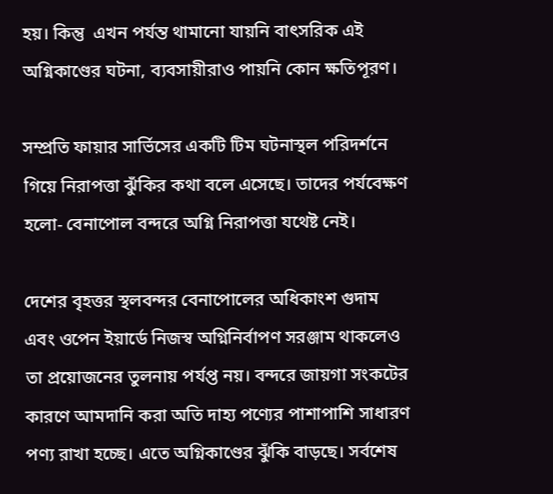হয়। কিন্তু  এখন পর্যন্ত থামানো যায়নি বাৎসরিক এই অগ্নিকাণ্ডের ঘটনা, ব্যবসায়ীরাও পায়নি কোন ক্ষতিপূরণ।

সম্প্রতি ফায়ার সার্ভিসের একটি টিম ঘটনাস্থল পরিদর্শনে গিয়ে নিরাপত্তা ঝুঁকির কথা বলে এসেছে। তাদের পর্যবেক্ষণ হলো- বেনাপোল বন্দরে অগ্নি নিরাপত্তা যথেষ্ট নেই।

দেশের বৃহত্তর স্থলবন্দর বেনাপোলের অধিকাংশ গুদাম এবং ওপেন ইয়ার্ডে নিজস্ব অগ্নিনির্বাপণ সরঞ্জাম থাকলেও তা প্রয়োজনের তুলনায় পর্যপ্ত নয়। বন্দরে জায়গা সংকটের কারণে আমদানি করা অতি দাহ্য পণ্যের পাশাপাশি সাধারণ পণ্য রাখা হচ্ছে। এতে অগ্নিকাণ্ডের ঝুঁকি বাড়ছে। সর্বশেষ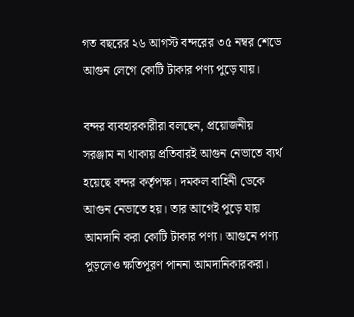গত বছরের ২৬ আগস্ট বন্দরের ৩৫ নম্বর শেডে আগুন লেগে কোটি টাকার পণ্য পুড়ে যায়।

বন্দর ব্যবহারকারীরা বলছেন, প্রয়োজনীয় সরঞ্জাম না থাকায় প্রতিবারই আগুন নেভাতে ব্যর্থ হয়েছে বন্দর কর্তৃপক্ষ। দমকল বাহিনী ডেকে আগুন নেভাতে হয়। তার আগেই পুড়ে যায় আমদানি করা কোটি টাকার পণ্য। আগুনে পণ্য পুড়লেও ক্ষতিপূরণ পাননা আমদানিকারকরা।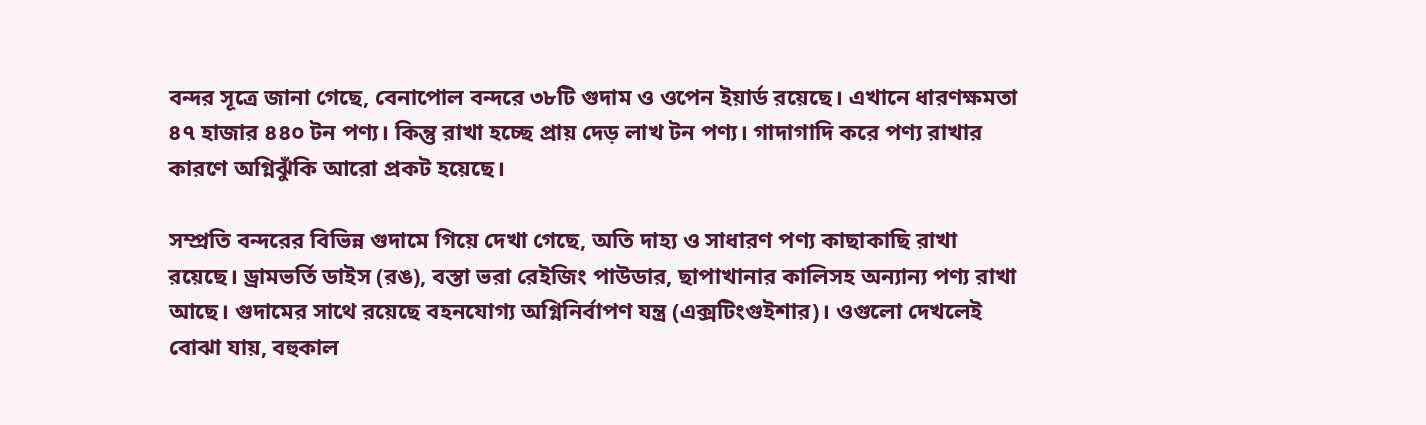বন্দর সূত্রে জানা গেছে, বেনাপোল বন্দরে ৩৮টি গুদাম ও ওপেন ইয়ার্ড রয়েছে। এখানে ধারণক্ষমতা ৪৭ হাজার ৪৪০ টন পণ্য। কিন্তু রাখা হচ্ছে প্রায় দেড় লাখ টন পণ্য। গাদাগাদি করে পণ্য রাখার কারণে অগ্নিঝুঁকি আরো প্রকট হয়েছে।

সম্প্রতি বন্দরের বিভিন্ন গুদামে গিয়ে দেখা গেছে, অতি দাহ্য ও সাধারণ পণ্য কাছাকাছি রাখা রয়েছে। ড্রামভর্তি ডাইস (রঙ), বস্তা ভরা রেইজিং পাউডার, ছাপাখানার কালিসহ অন্যান্য পণ্য রাখা আছে। গুদামের সাথে রয়েছে বহনযোগ্য অগ্নিনির্বাপণ যন্ত্র (এক্সটিংগুইশার)। ওগুলো দেখলেই বোঝা যায়, বহুকাল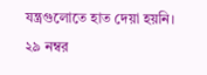যন্ত্রগুলোতে হাত দেয়া হয়নি। ২৯ নম্বর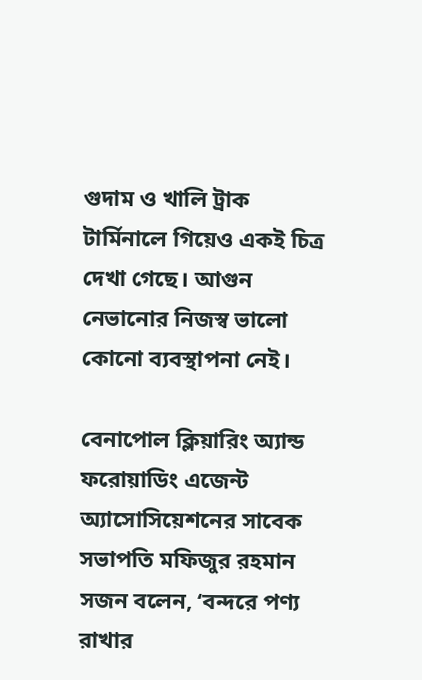গুদাম ও খালি ট্রাক টার্মিনালে গিয়েও একই চিত্র দেখা গেছে। আগুন নেভানোর নিজস্ব ভালো কোনো ব্যবস্থাপনা নেই।

বেনাপোল ক্লিয়ারিং অ্যান্ড ফরোয়াডিং এজেন্ট অ্যাসোসিয়েশনের সাবেক সভাপতি মফিজুর রহমান সজন বলেন, ‘বন্দরে পণ্য রাখার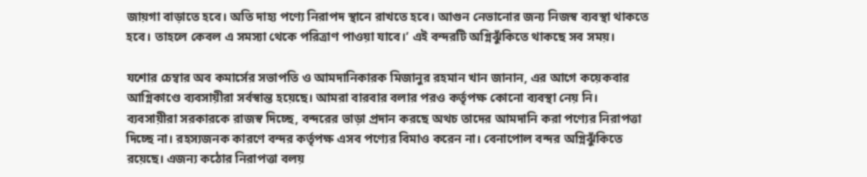জায়গা বাড়াতে হবে। অতি দাহ্য পণ্যে নিরাপদ স্থানে রাখতে হবে। আগুন নেভানোর জন্য নিজস্ব ব্যবস্থা থাকতে হবে। তাহলে কেবল এ সমস্যা থেকে পরিত্রাণ পাওয়া যাবে।’ এই বন্দরটি অগ্নিঝুঁকিতে থাকছে সব সময়।

যশোর চেম্বার অব কমার্সের সভাপতি ও আমদানিকারক মিজানুর রহমান খান জানান, এর আগে কয়েকবার আগ্নিকাণ্ডে ব্যবসায়ীরা সর্বস্বান্ত হয়েছে। আমরা বারবার বলার পরও কর্তৃপক্ষ কোনো ব্যবস্থা নেয় নি। ব্যবসায়ীরা সরকারকে রাজস্ব দিচ্ছে, বন্দরের ভাড়া প্রদান করছে অথচ তাদের আমদানি করা পণ্যের নিরাপত্তা দিচ্ছে না। রহস্যজনক কারণে বন্দর কর্তৃপক্ষ এসব পণ্যের বিমাও করেন না। বেনাপোল বন্দর অগ্নিঝুঁকিতে রয়েছে। এজন্য কঠোর নিরাপত্তা বলয়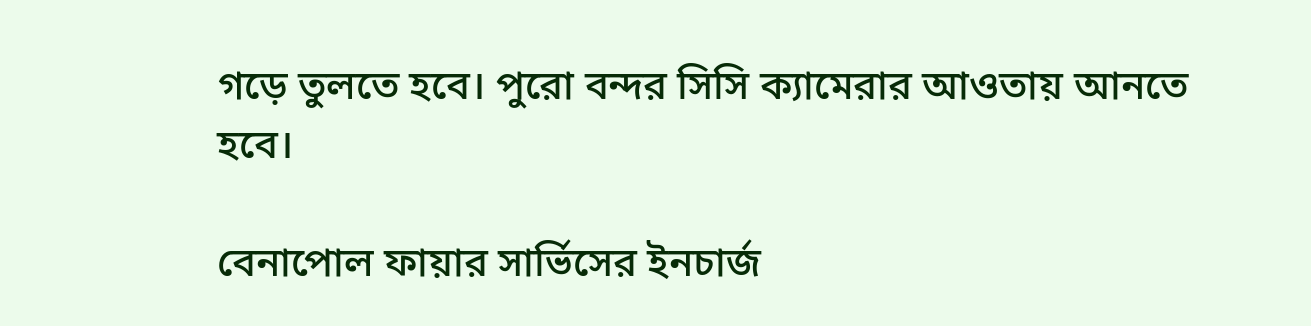গড়ে তুলতে হবে। পুরো বন্দর সিসি ক্যামেরার আওতায় আনতে হবে।

বেনাপোল ফায়ার সার্ভিসের ইনচার্জ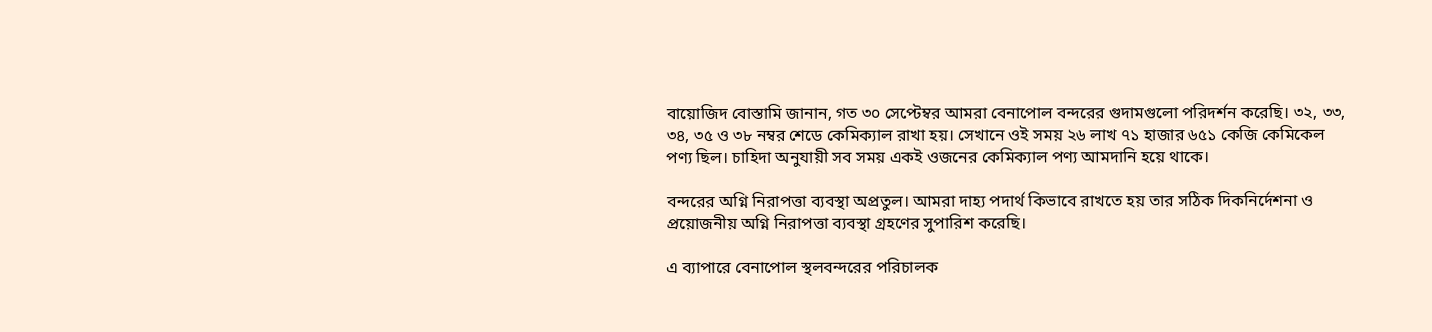বায়োজিদ বোস্তামি জানান, গত ৩০ সেপ্টেম্বর আমরা বেনাপোল বন্দরের গুদামগুলো পরিদর্শন করেছি। ৩২, ৩৩, ৩৪, ৩৫ ও ৩৮ নম্বর শেডে কেমিক্যাল রাখা হয়। সেখানে ওই সময় ২৬ লাখ ৭১ হাজার ৬৫১ কেজি কেমিকেল পণ্য ছিল। চাহিদা অনুযায়ী সব সময় একই ওজনের কেমিক্যাল পণ্য আমদানি হয়ে থাকে।

বন্দরের অগ্নি নিরাপত্তা ব্যবস্থা অপ্রতুল। আমরা দাহ্য পদার্থ কিভাবে রাখতে হয় তার সঠিক দিকনির্দেশনা ও প্রয়োজনীয় অগ্নি নিরাপত্তা ব্যবস্থা গ্রহণের সুপারিশ করেছি।

এ ব্যাপারে বেনাপোল স্থলবন্দরের পরিচালক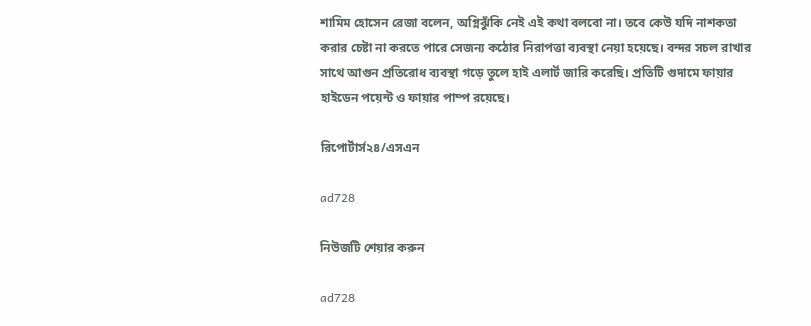শামিম হোসেন রেজা বলেন, অগ্নিঝুঁকি নেই এই কথা বলবো না। তবে কেউ যদি নাশকতা করার চেষ্টা না করতে পারে সেজন্য কঠোর নিরাপত্তা ব্যবস্থা নেয়া হয়েছে। বন্দর সচল রাখার সাথে আগুন প্রতিরোধ ব্যবস্থা গড়ে তুলে হাই এলার্ট জারি করেছি। প্রতিটি গুদামে ফায়ার হাইডেন পয়েন্ট ও ফায়ার পাম্প রয়েছে।

রিপোর্টার্স২৪/এসএন

ad728

নিউজটি শেয়ার করুন

ad728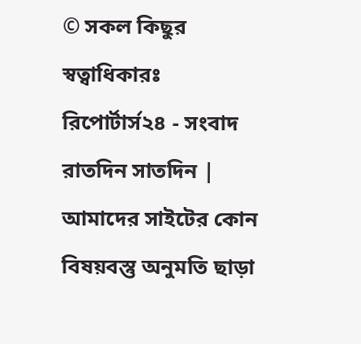© সকল কিছুর স্বত্বাধিকারঃ রিপোর্টার্স২৪ - সংবাদ রাতদিন সাতদিন | আমাদের সাইটের কোন বিষয়বস্তু অনুমতি ছাড়া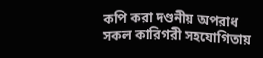কপি করা দণ্ডনীয় অপরাধ
সকল কারিগরী সহযোগিতায়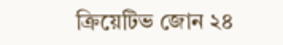ক্রিয়েটিভ জোন ২৪